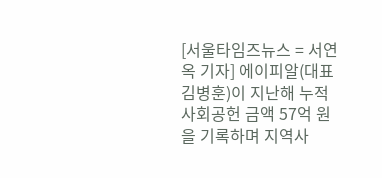[서울타임즈뉴스 = 서연옥 기자] 에이피알(대표 김병훈)이 지난해 누적 사회공헌 금액 57억 원을 기록하며 지역사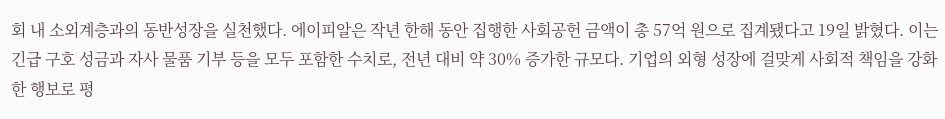회 내 소외계층과의 동반성장을 실천했다. 에이피알은 작년 한해 동안 집행한 사회공헌 금액이 총 57억 원으로 집계됐다고 19일 밝혔다. 이는 긴급 구호 성금과 자사 물품 기부 등을 모두 포함한 수치로, 전년 대비 약 30% 증가한 규모다. 기업의 외형 성장에 걸맞게 사회적 책임을 강화한 행보로 평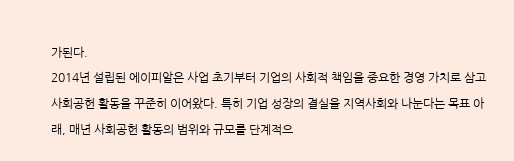가된다.
2014년 설립된 에이피알은 사업 초기부터 기업의 사회적 책임을 중요한 경영 가치로 삼고 사회공헌 활동을 꾸준히 이어왔다. 특히 기업 성장의 결실을 지역사회와 나눈다는 목표 아래, 매년 사회공헌 활동의 범위와 규모를 단계적으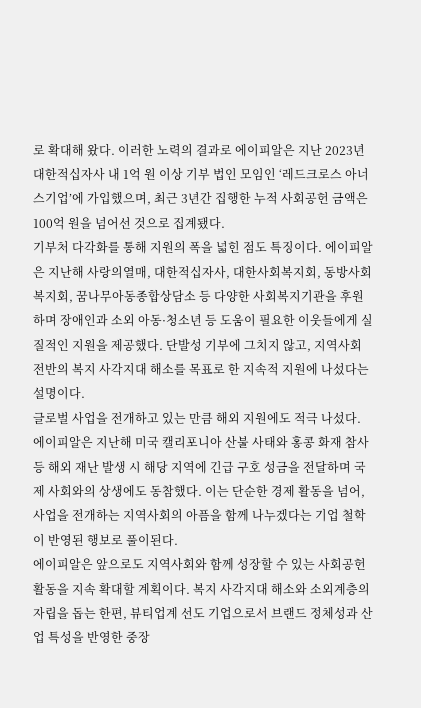로 확대해 왔다. 이러한 노력의 결과로 에이피알은 지난 2023년 대한적십자사 내 1억 원 이상 기부 법인 모임인 ‘레드크로스 아너스기업’에 가입했으며, 최근 3년간 집행한 누적 사회공헌 금액은 100억 원을 넘어선 것으로 집계됐다.
기부처 다각화를 통해 지원의 폭을 넓힌 점도 특징이다. 에이피알은 지난해 사랑의열매, 대한적십자사, 대한사회복지회, 동방사회복지회, 꿈나무아동종합상담소 등 다양한 사회복지기관을 후원하며 장애인과 소외 아동·청소년 등 도움이 필요한 이웃들에게 실질적인 지원을 제공했다. 단발성 기부에 그치지 않고, 지역사회 전반의 복지 사각지대 해소를 목표로 한 지속적 지원에 나섰다는 설명이다.
글로벌 사업을 전개하고 있는 만큼 해외 지원에도 적극 나섰다. 에이피알은 지난해 미국 캘리포니아 산불 사태와 홍콩 화재 참사 등 해외 재난 발생 시 해당 지역에 긴급 구호 성금을 전달하며 국제 사회와의 상생에도 동참했다. 이는 단순한 경제 활동을 넘어, 사업을 전개하는 지역사회의 아픔을 함께 나누겠다는 기업 철학이 반영된 행보로 풀이된다.
에이피알은 앞으로도 지역사회와 함께 성장할 수 있는 사회공헌 활동을 지속 확대할 계획이다. 복지 사각지대 해소와 소외계층의 자립을 돕는 한편, 뷰티업계 선도 기업으로서 브랜드 정체성과 산업 특성을 반영한 중장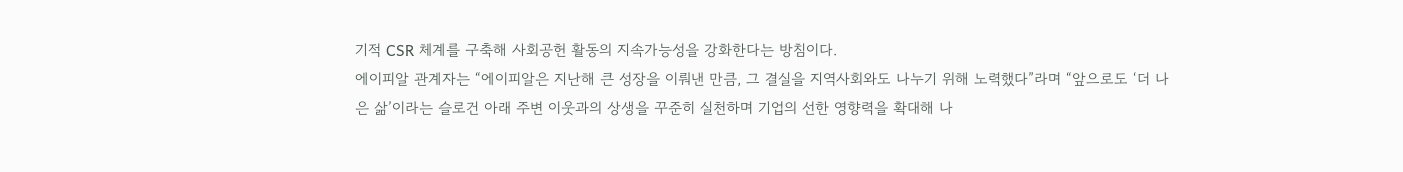기적 CSR 체계를 구축해 사회공헌 활동의 지속가능성을 강화한다는 방침이다.
에이피알 관계자는 “에이피알은 지난해 큰 성장을 이뤄낸 만큼, 그 결실을 지역사회와도 나누기 위해 노력했다”라며 “앞으로도 ‘더 나은 삶’이라는 슬로건 아래 주변 이웃과의 상생을 꾸준히 실천하며 기업의 선한 영향력을 확대해 나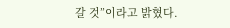갈 것”이라고 밝혔다.